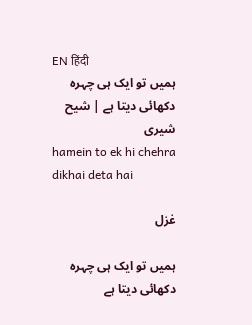EN हिंदी
ہمیں تو ایک ہی چہرہ دکھائی دیتا ہے | شیح شیری
hamein to ek hi chehra dikhai deta hai

غزل

ہمیں تو ایک ہی چہرہ دکھائی دیتا ہے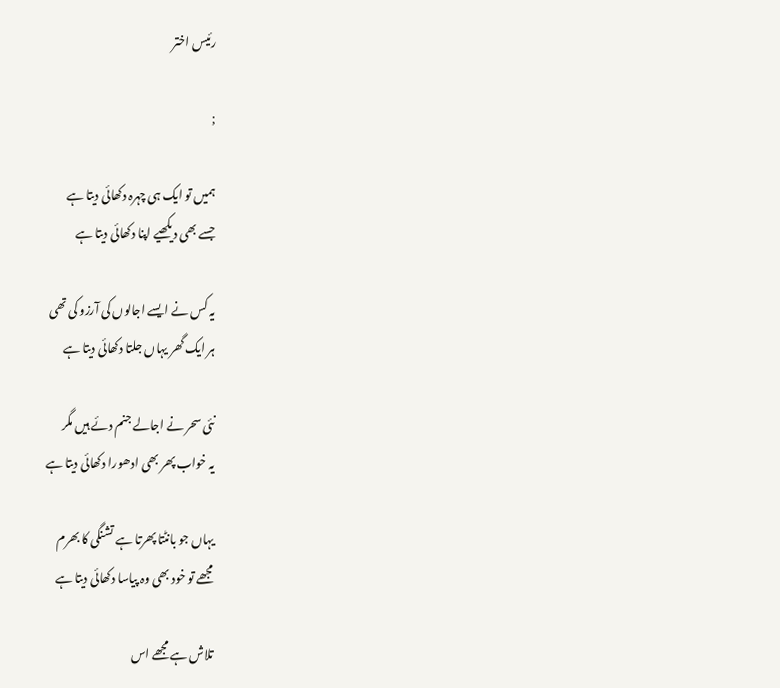رئیس اختر

;

ہمیں تو ایک ہی چہرہ دکھائی دیتا ہے
جسے بھی دیکھیے اپنا دکھائی دیتا ہے

یہ کس نے ایسے اجالوں کی آرزو کی تھی
ہر ایک گھر یہاں جلتا دکھائی دیتا ہے

نئی سحر نے اجالے جنم دئے ہیں مگر
یہ خواب پھر بھی ادھورا دکھائی دیتا ہے

یہاں جو بانٹتا پھرتا ہے تشنگی کا بھرم
مجھے تو خود بھی وہ پیاسا دکھائی دیتا ہے

تلاش ہے مجھے اس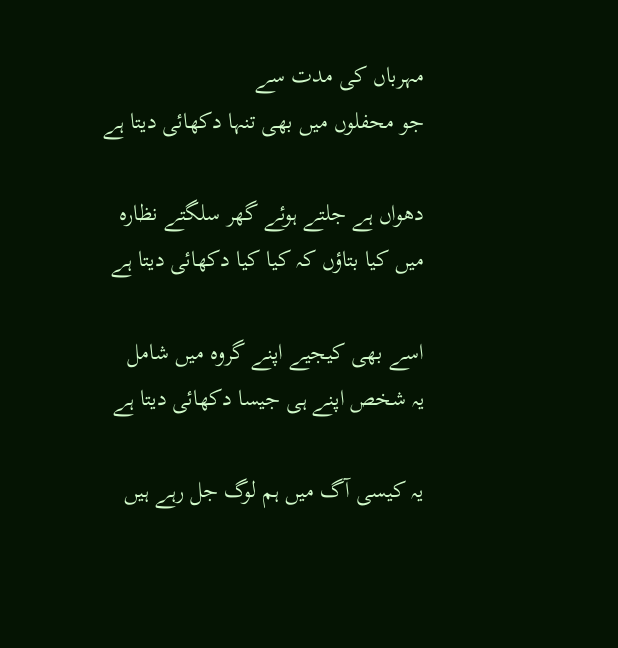مہرباں کی مدت سے
جو محفلوں میں بھی تنہا دکھائی دیتا ہے

دھواں ہے جلتے ہوئے گھر سلگتے نظارہ
میں کیا بتاؤں کہ کیا کیا دکھائی دیتا ہے

اسے بھی کیجیے اپنے گروہ میں شامل
یہ شخص اپنے ہی جیسا دکھائی دیتا ہے

یہ کیسی آگ میں ہم لوگ جل رہے ہیں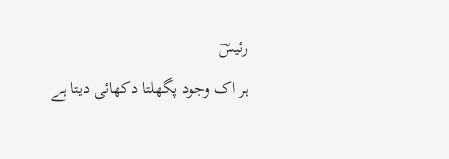رئیسؔ
ہر اک وجود پگھلتا دکھائی دیتا ہے